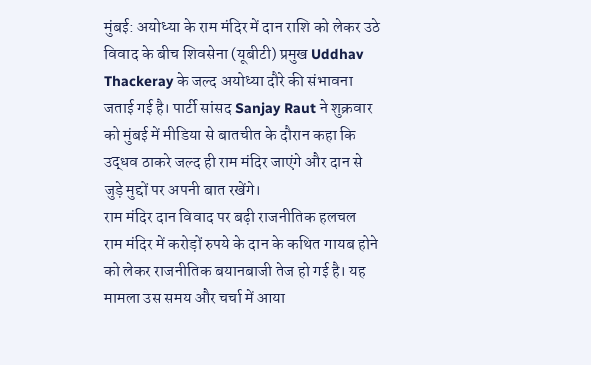मुंबई: अयोध्या के राम मंदिर में दान राशि को लेकर उठे विवाद के बीच शिवसेना (यूबीटी) प्रमुख Uddhav Thackeray के जल्द अयोध्या दौरे की संभावना जताई गई है। पार्टी सांसद Sanjay Raut ने शुक्रवार को मुंबई में मीडिया से बातचीत के दौरान कहा कि उद्धव ठाकरे जल्द ही राम मंदिर जाएंगे और दान से जुड़े मुद्दों पर अपनी बात रखेंगे।
राम मंदिर दान विवाद पर बढ़ी राजनीतिक हलचल
राम मंदिर में करोड़ों रुपये के दान के कथित गायब होने को लेकर राजनीतिक बयानबाजी तेज हो गई है। यह मामला उस समय और चर्चा में आया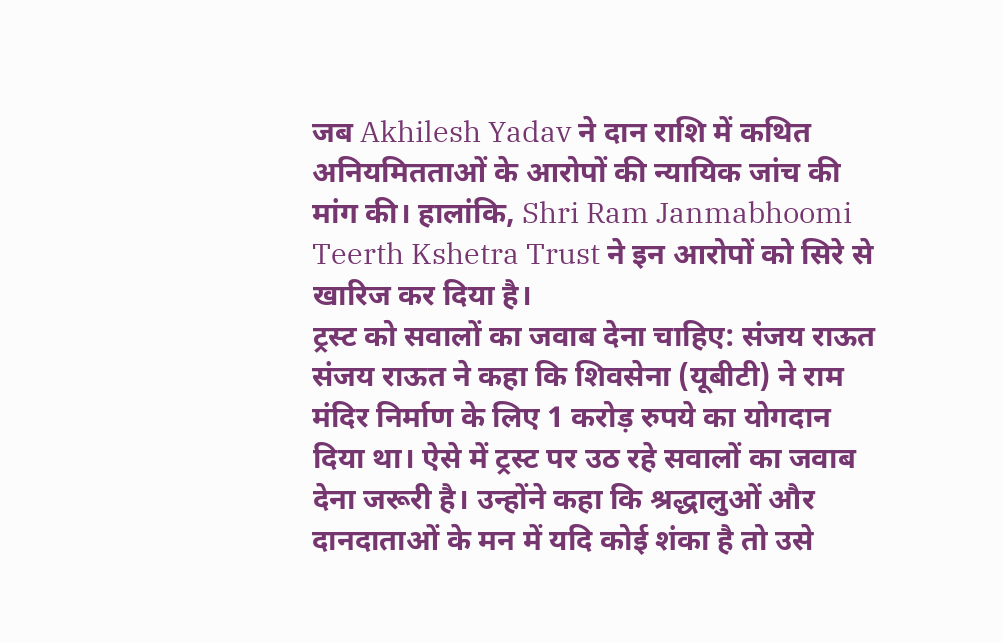जब Akhilesh Yadav ने दान राशि में कथित अनियमितताओं के आरोपों की न्यायिक जांच की मांग की। हालांकि, Shri Ram Janmabhoomi Teerth Kshetra Trust ने इन आरोपों को सिरे से खारिज कर दिया है।
ट्रस्ट को सवालों का जवाब देना चाहिए: संजय राऊत
संजय राऊत ने कहा कि शिवसेना (यूबीटी) ने राम मंदिर निर्माण के लिए 1 करोड़ रुपये का योगदान दिया था। ऐसे में ट्रस्ट पर उठ रहे सवालों का जवाब देना जरूरी है। उन्होंने कहा कि श्रद्धालुओं और दानदाताओं के मन में यदि कोई शंका है तो उसे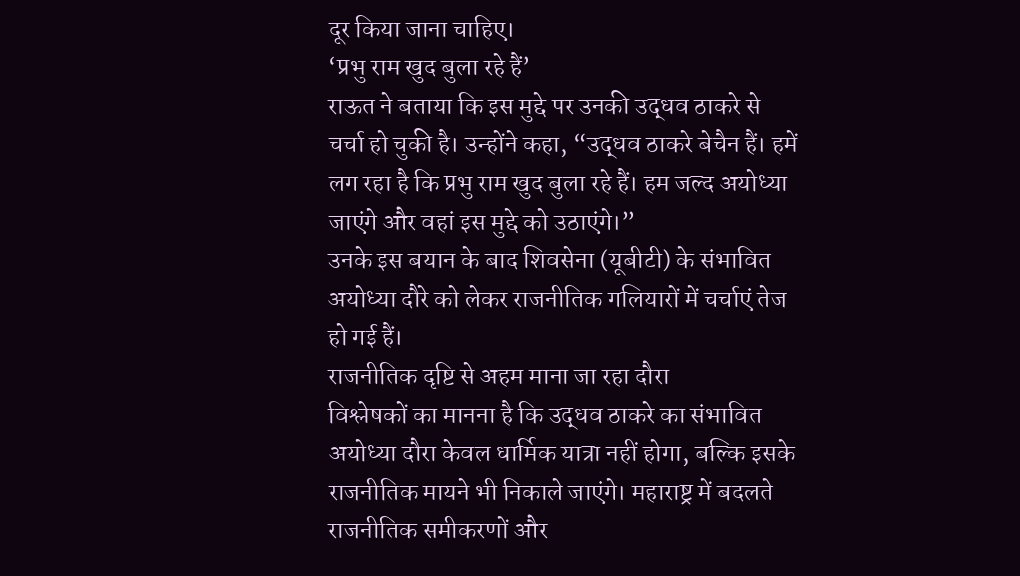दूर किया जाना चाहिए।
‘प्रभु राम खुद बुला रहे हैं’
राऊत ने बताया कि इस मुद्दे पर उनकी उद्धव ठाकरे से चर्चा हो चुकी है। उन्होंने कहा, “उद्धव ठाकरे बेचैन हैं। हमें लग रहा है कि प्रभु राम खुद बुला रहे हैं। हम जल्द अयोध्या जाएंगे और वहां इस मुद्दे को उठाएंगे।”
उनके इस बयान के बाद शिवसेना (यूबीटी) के संभावित अयोध्या दौरे को लेकर राजनीतिक गलियारों में चर्चाएं तेज हो गई हैं।
राजनीतिक दृष्टि से अहम माना जा रहा दौरा
विश्लेषकों का मानना है कि उद्धव ठाकरे का संभावित अयोध्या दौरा केवल धार्मिक यात्रा नहीं होगा, बल्कि इसके राजनीतिक मायने भी निकाले जाएंगे। महाराष्ट्र में बदलते राजनीतिक समीकरणों और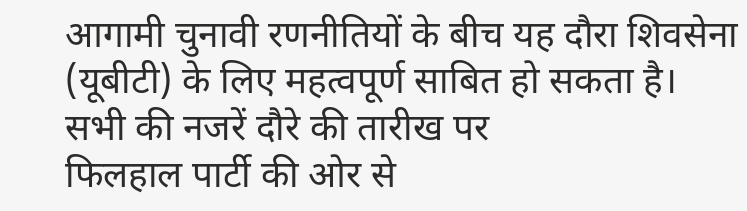आगामी चुनावी रणनीतियों के बीच यह दौरा शिवसेना (यूबीटी) के लिए महत्वपूर्ण साबित हो सकता है।
सभी की नजरें दौरे की तारीख पर
फिलहाल पार्टी की ओर से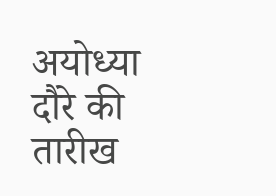अयोध्या दौरे की तारीख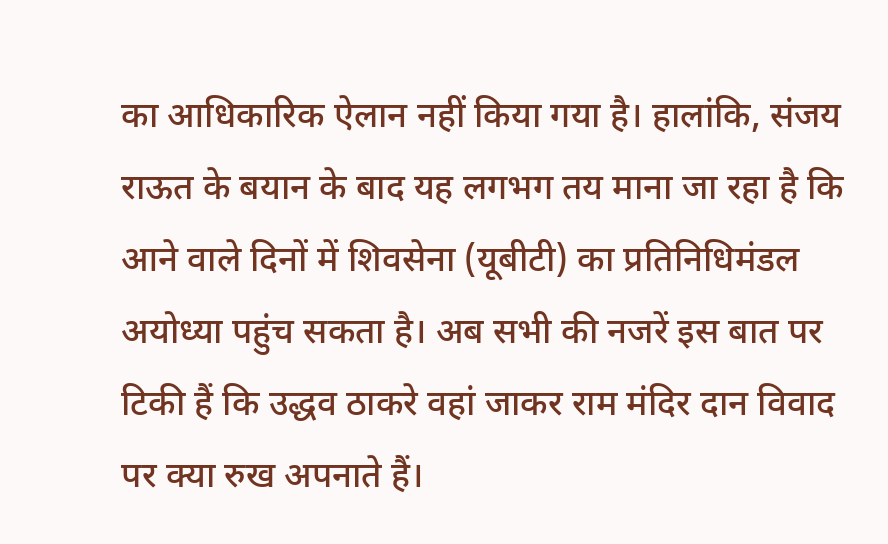का आधिकारिक ऐलान नहीं किया गया है। हालांकि, संजय राऊत के बयान के बाद यह लगभग तय माना जा रहा है कि आने वाले दिनों में शिवसेना (यूबीटी) का प्रतिनिधिमंडल अयोध्या पहुंच सकता है। अब सभी की नजरें इस बात पर टिकी हैं कि उद्धव ठाकरे वहां जाकर राम मंदिर दान विवाद पर क्या रुख अपनाते हैं।